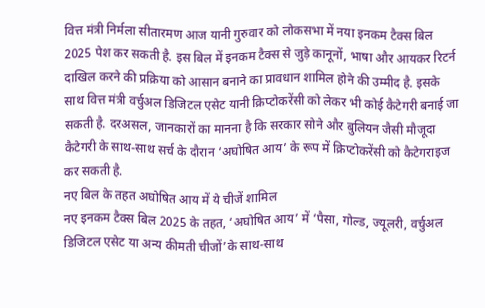वित्त मंत्री निर्मला सीतारमण आज यानी गुरुवार को लोकसभा में नया इनकम टैक्स बिल 2025 पेश कर सकती है. इस बिल में इनकम टैक्स से जुड़े कानूनों, भाषा और आयकर रिटर्न दाखिल करने की प्रक्रिया को आसान बनाने का प्रावधान शामिल होने की उम्मीद है. इसके साथ वित्त मंत्री वर्चुअल डिजिटल एसेट यानी क्रिप्टोकरेंसी को लेकर भी कोई कैटेगरी बनाई जा सकती है. दरअसल, जानकारों का मानना है कि सरकार सोने और बुलियन जैसी मौजूदा कैटेगरी के साथ-साथ सर्च के दौरान ‘अघोषित आय’ के रूप में क्रिप्टोकरेंसी को कैटेगराइज कर सकती है.
नए बिल के तहत अघोषित आय में ये चीजें शामिल
नए इनकम टैक्स बिल 2025 के तहत, ‘अघोषित आय’ में ‘पैसा, गोल्ड, ज्यूलरी, वर्चुअल डिजिटल एसेट या अन्य कीमती चीजों’के साथ-साथ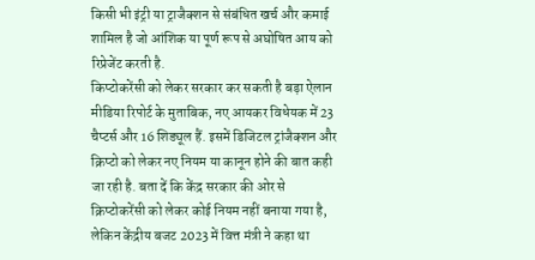किसी भी इंट्री या ट्राजैक्शन से संबंधित खर्च और कमाई शामिल है जो आंशिक या पूर्ण रूप से अघोषित आय को रिप्रेजेंट करती है.
किप्टोकरेंसी को लेकर सरकार कर सकती है बड़ा ऐलान
मीडिया रिपोर्ट के मुताबिक, नए आयकर विधेयक में 23 चैप्टर्स और 16 शिड्यूल हैं. इसमें डिजिटल ट्रांजैक्शन और क्रिप्टो को लेकर नए नियम या कानून होने की बात कही जा रही है. बता दें कि केंद्र सरकार की ओर से क्रिप्टोकरेंसी को लेकर कोई नियम नहीं बनाया गया है, लेकिन केंद्रीय बजट 2023 में वित्त मंत्री ने कहा था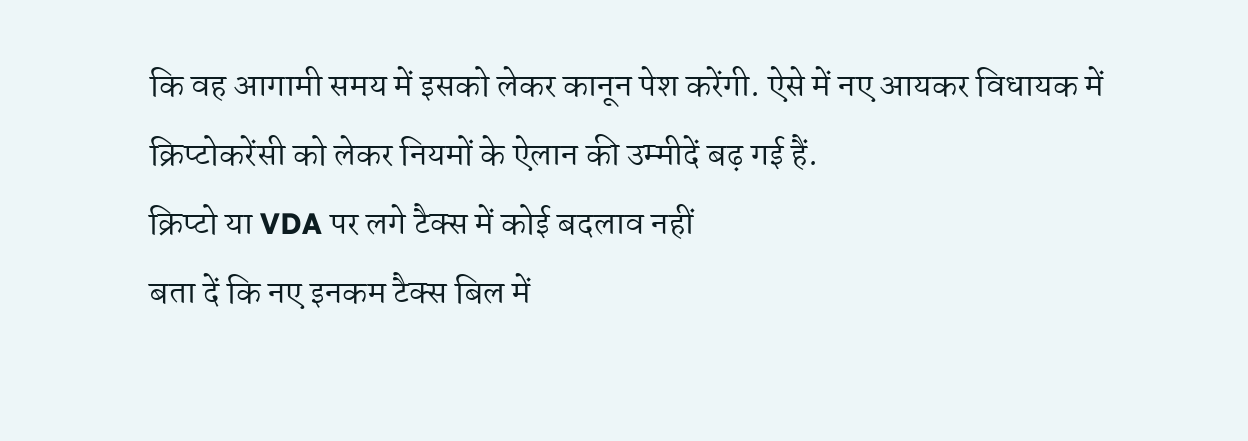कि वह आगामी समय में इसको लेकर कानून पेश करेंगी. ऐसे में नए आयकर विधायक में क्रिप्टोकरेंसी को लेकर नियमों के ऐलान की उम्मीदें बढ़ गई हैं.
क्रिप्टो या VDA पर लगे टैक्स में कोई बदलाव नहीं
बता दें कि नए इनकम टैक्स बिल में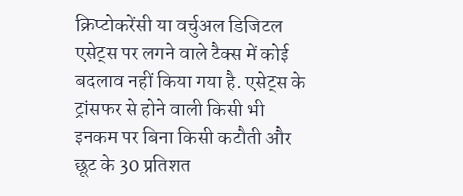क्रिप्टोकरेंसी या वर्चुअल डिजिटल एसेट्स पर लगने वाले टैक्स में कोई बदलाव नहीं किया गया है. एसेट्स के ट्रांसफर से होने वाली किसी भी इनकम पर बिना किसी कटौती और छूट के 30 प्रतिशत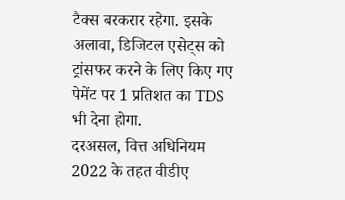टैक्स बरकरार रहेगा. इसके अलावा, डिजिटल एसेट्स को ट्रांसफर करने के लिए किए गए पेमेंट पर 1 प्रतिशत का TDS भी देना होगा.
दरअसल, वित्त अधिनियम 2022 के तहत वीडीए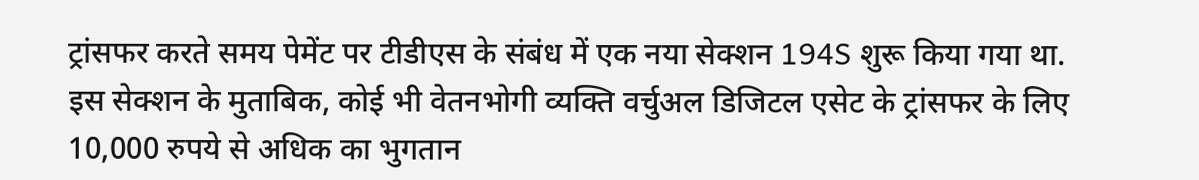ट्रांसफर करते समय पेमेंट पर टीडीएस के संबंध में एक नया सेक्शन 194S शुरू किया गया था. इस सेक्शन के मुताबिक, कोई भी वेतनभोगी व्यक्ति वर्चुअल डिजिटल एसेट के ट्रांसफर के लिए 10,000 रुपये से अधिक का भुगतान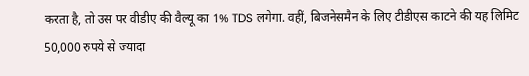करता है, तो उस पर वीडीए की वैल्यू का 1% TDS लगेगा. वहीं, बिजनेसमैन के लिए टीडीएस काटने की यह लिमिट 50,000 रुपये से ज्यादा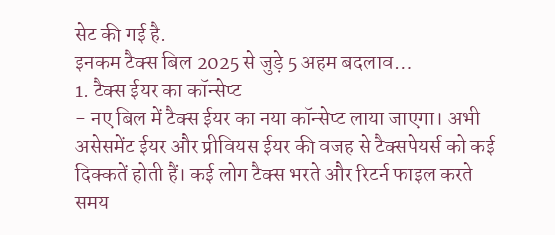सेट की गई है.
इनकम टैक्स बिल 2025 से जुड़े 5 अहम बदलाव…
1. टैक्स ईयर का कॉन्सेप्ट
- नए बिल में टैक्स ईयर का नया कॉन्सेप्ट लाया जाएगा। अभी असेसमेंट ईयर और प्रीवियस ईयर की वजह से टैक्सपेयर्स को कई दिक्कतें होती हैं। कई लोग टैक्स भरते और रिटर्न फाइल करते समय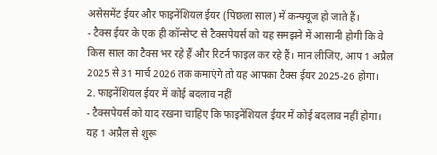असेसमेंट ईयर और फाइनेंशियल ईयर (पिछला साल) में कन्फ्यूज हो जाते हैं।
- टैक्स ईयर के एक ही कॉन्सेप्ट से टैक्सपेयर्स को यह समझने में आसानी होगी कि वे किस साल का टैक्स भर रहे हैं और रिटर्न फाइल कर रहे हैं। मान लीजिए, आप 1 अप्रैल 2025 से 31 मार्च 2026 तक कमाएंगे तो यह आपका टैक्स ईयर 2025-26 होगा।
2. फाइनेंशियल ईयर में कोई बदलाव नहीं
- टैक्सपेयर्स को याद रखना चाहिए कि फाइनेंशियल ईयर में कोई बदलाव नहीं होगा। यह 1 अप्रैल से शुरू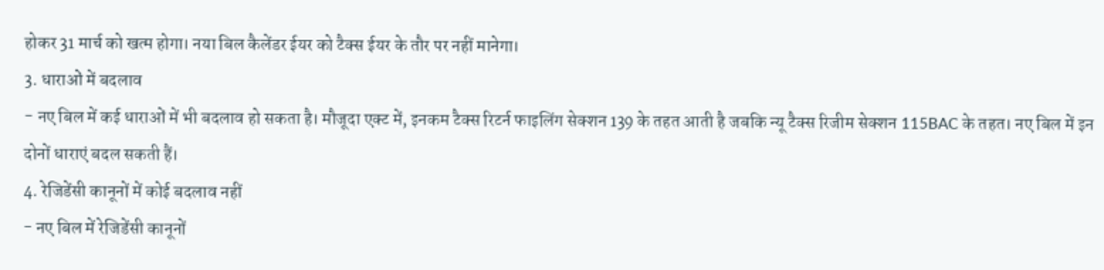होकर 31 मार्च को खत्म होगा। नया बिल कैलेंडर ईयर को टैक्स ईयर के तौर पर नहीं मानेगा।
3. धाराओं में बदलाव
- नए बिल में कई धाराओं में भी बदलाव हो सकता है। मौजूदा एक्ट में, इनकम टैक्स रिटर्न फाइलिंग सेक्शन 139 के तहत आती है जबकि न्यू टैक्स रिजीम सेक्शन 115BAC के तहत। नए बिल में इन दोनों धाराएं बदल सकती हैं।
4. रेजिडेंसी कानूनों में कोई बदलाव नहीं
- नए बिल में रेजिडेंसी कानूनों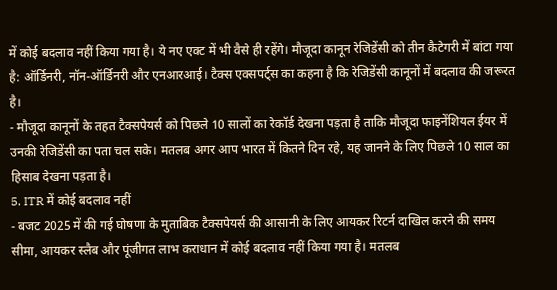में कोई बदलाव नहीं किया गया है। ये नए एक्ट में भी वैसे ही रहेंगे। मौजूदा कानून रेजिडेंसी को तीन कैटेगरी में बांटा गया है: ऑर्डिनरी, नॉन-ऑर्डिनरी और एनआरआई। टैक्स एक्सपर्ट्स का कहना है कि रेजिडेंसी कानूनों में बदलाव की जरूरत है।
- मौजूदा कानूनों के तहत टैक्सपेयर्स को पिछले 10 सालों का रेकॉर्ड देखना पड़ता है ताकि मौजूदा फाइनेंशियल ईयर में उनकी रेजिडेंसी का पता चल सके। मतलब अगर आप भारत में कितने दिन रहे, यह जानने के लिए पिछले 10 साल का हिसाब देखना पड़ता है।
5. ITR में कोई बदलाव नहीं
- बजट 2025 में की गई घोषणा के मुताबिक टैक्सपेयर्स की आसानी के लिए आयकर रिटर्न दाखिल करने की समय सीमा, आयकर स्लैब और पूंजीगत लाभ कराधान में कोई बदलाव नहीं किया गया है। मतलब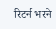रिटर्न भरने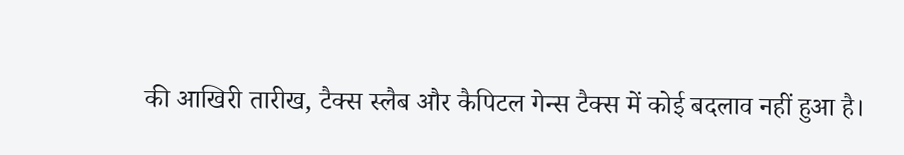की आखिरी तारीख, टैक्स स्लैब और कैपिटल गेन्स टैक्स में कोई बदलाव नहीं हुआ है।